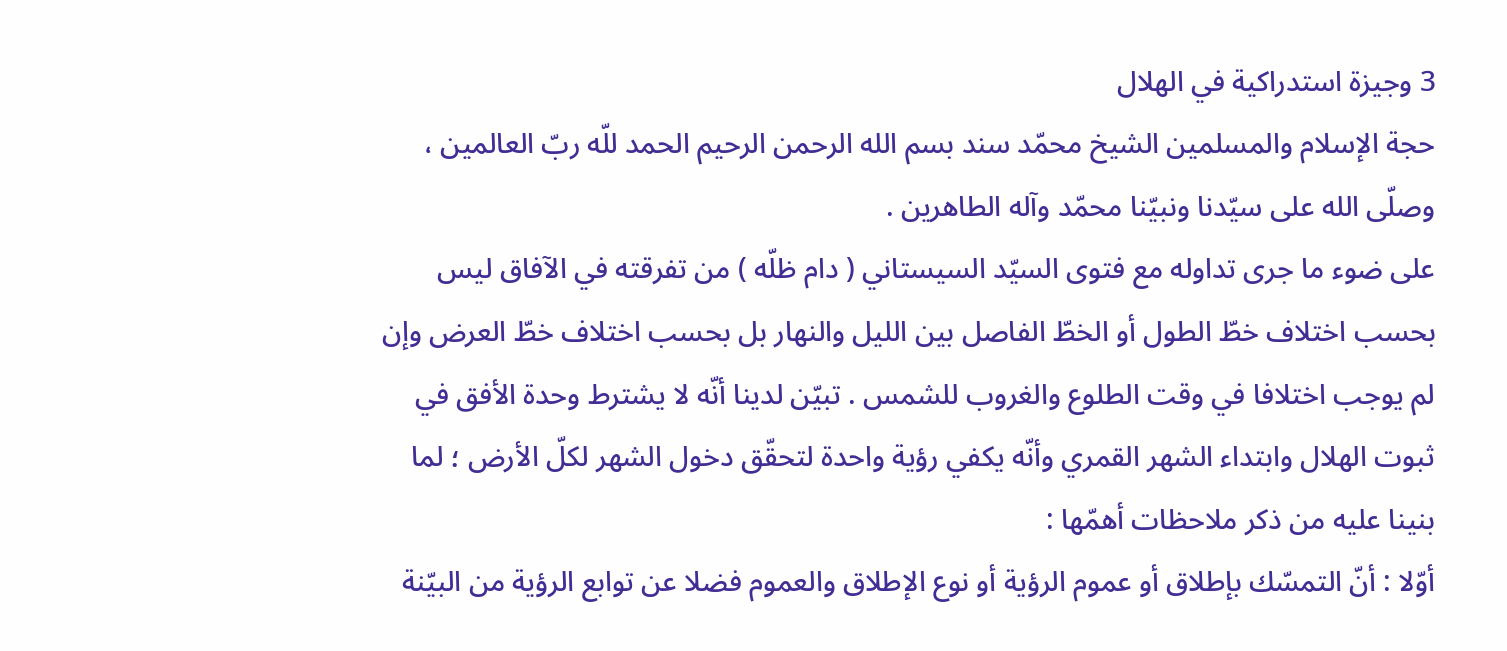3 وجيزة استدراكية في الهلال
حجة الإسلام والمسلمين الشيخ محمّد سند بسم الله الرحمن الرحيم الحمد للّه ربّ العالمين ، وصلّى الله على سيّدنا ونبيّنا محمّد وآله الطاهرين .
على ضوء ما جرى تداوله مع فتوى السيّد السيستاني ( دام ظلّه ) من تفرقته في الآفاق ليس بحسب اختلاف خطّ الطول أو الخطّ الفاصل بين الليل والنهار بل بحسب اختلاف خطّ العرض وإن لم يوجب اختلافا في وقت الطلوع والغروب للشمس . تبيّن لدينا أنّه لا يشترط وحدة الأفق في ثبوت الهلال وابتداء الشهر القمري وأنّه يكفي رؤية واحدة لتحقّق دخول الشهر لكلّ الأرض ؛ لما بنينا عليه من ذكر ملاحظات أهمّها :
أوّلا : أنّ التمسّك بإطلاق أو عموم الرؤية أو نوع الإطلاق والعموم فضلا عن توابع الرؤية من البيّنة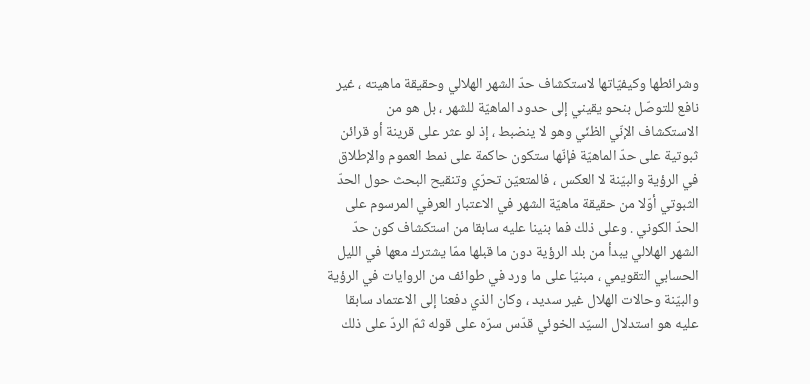وشرائطها وكيفيّاتها لاستكشاف حدّ الشهر الهلالي وحقيقة ماهيته ، غير نافع للتوصّل بنحو يقيني إلى حدود الماهيّة للشهر ، بل هو من الاستكشاف الإنّي الظنّي وهو لا ينضبط ، إذ لو عثر على قرينة أو قرائن ثبوتية على حدّ الماهيّة فإنّها ستكون حاكمة على نمط العموم والإطلاق في الرؤية والبيّنة لا العكس ، فالمتعيّن تحرّي وتنقيح البحث حول الحدّ الثبوتي أوّلا من حقيقة ماهيّة الشهر في الاعتبار العرفي المرسوم على الحدّ الكوني . وعلى ذلك فما بنينا عليه سابقا من استكشاف كون حدّ الشهر الهلالي يبدأ من بلد الرؤية دون ما قبلها ممّا يشترك معها في الليل الحسابي التقويمي ، مبنيّا على ما ورد في طوائف من الروايات في الرؤية والبيّنة وحالات الهلال غير سديد ، وكان الذي دفعنا إلى الاعتماد سابقا عليه هو استدلال السيّد الخوئي قدّس سرّه على قوله ثمّ الردّ على ذلك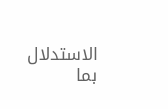الاستدلال بما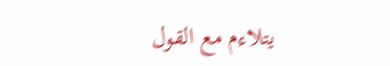يتلاءم مع القول